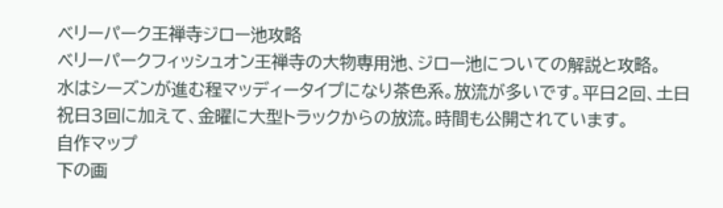ベリーパーク王禅寺ジロー池攻略
ベリーパークフィッシュオン王禅寺の大物専用池、ジロー池についての解説と攻略。
水はシーズンが進む程マッディータイプになり茶色系。放流が多いです。平日2回、土日祝日3回に加えて、金曜に大型トラックからの放流。時間も公開されています。
自作マップ
下の画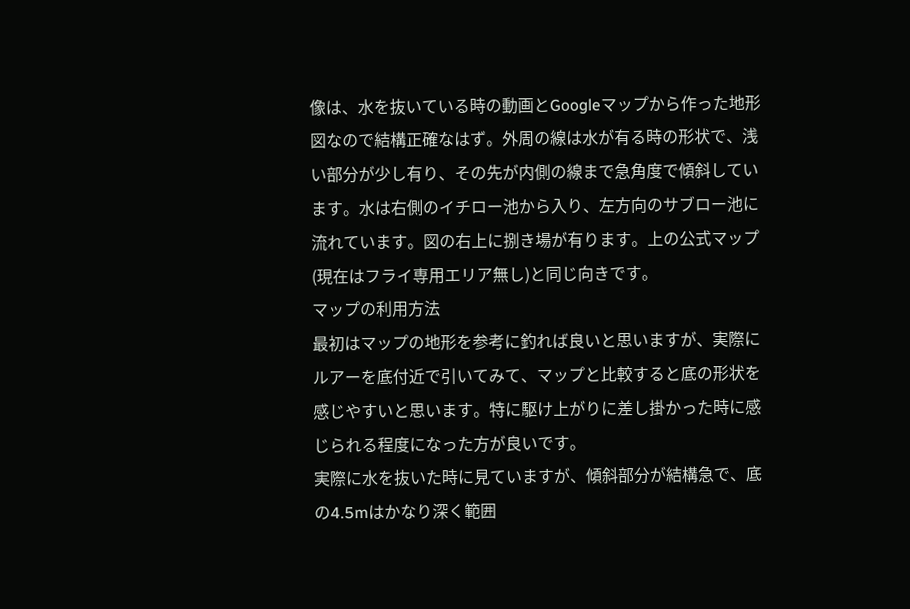像は、水を抜いている時の動画とGoogleマップから作った地形図なので結構正確なはず。外周の線は水が有る時の形状で、浅い部分が少し有り、その先が内側の線まで急角度で傾斜しています。水は右側のイチロー池から入り、左方向のサブロー池に流れています。図の右上に捌き場が有ります。上の公式マップ(現在はフライ専用エリア無し)と同じ向きです。
マップの利用方法
最初はマップの地形を参考に釣れば良いと思いますが、実際にルアーを底付近で引いてみて、マップと比較すると底の形状を感じやすいと思います。特に駆け上がりに差し掛かった時に感じられる程度になった方が良いです。
実際に水を抜いた時に見ていますが、傾斜部分が結構急で、底の4.5mはかなり深く範囲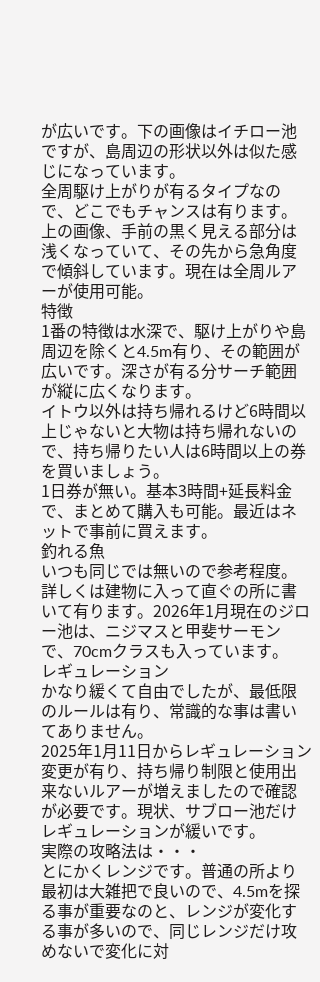が広いです。下の画像はイチロー池ですが、島周辺の形状以外は似た感じになっています。
全周駆け上がりが有るタイプなので、どこでもチャンスは有ります。上の画像、手前の黒く見える部分は浅くなっていて、その先から急角度で傾斜しています。現在は全周ルアーが使用可能。
特徴
1番の特徴は水深で、駆け上がりや島周辺を除くと4.5m有り、その範囲が広いです。深さが有る分サーチ範囲が縦に広くなります。
イトウ以外は持ち帰れるけど6時間以上じゃないと大物は持ち帰れないので、持ち帰りたい人は6時間以上の券を買いましょう。
1日券が無い。基本3時間+延長料金で、まとめて購入も可能。最近はネットで事前に買えます。
釣れる魚
いつも同じでは無いので参考程度。詳しくは建物に入って直ぐの所に書いて有ります。2026年1月現在のジロー池は、ニジマスと甲斐サーモンで、70cmクラスも入っています。
レギュレーション
かなり緩くて自由でしたが、最低限のルールは有り、常識的な事は書いてありません。
2025年1月11日からレギュレーション変更が有り、持ち帰り制限と使用出来ないルアーが増えましたので確認が必要です。現状、サブロー池だけレギュレーションが緩いです。
実際の攻略法は・・・
とにかくレンジです。普通の所より最初は大雑把で良いので、4.5mを探る事が重要なのと、レンジが変化する事が多いので、同じレンジだけ攻めないで変化に対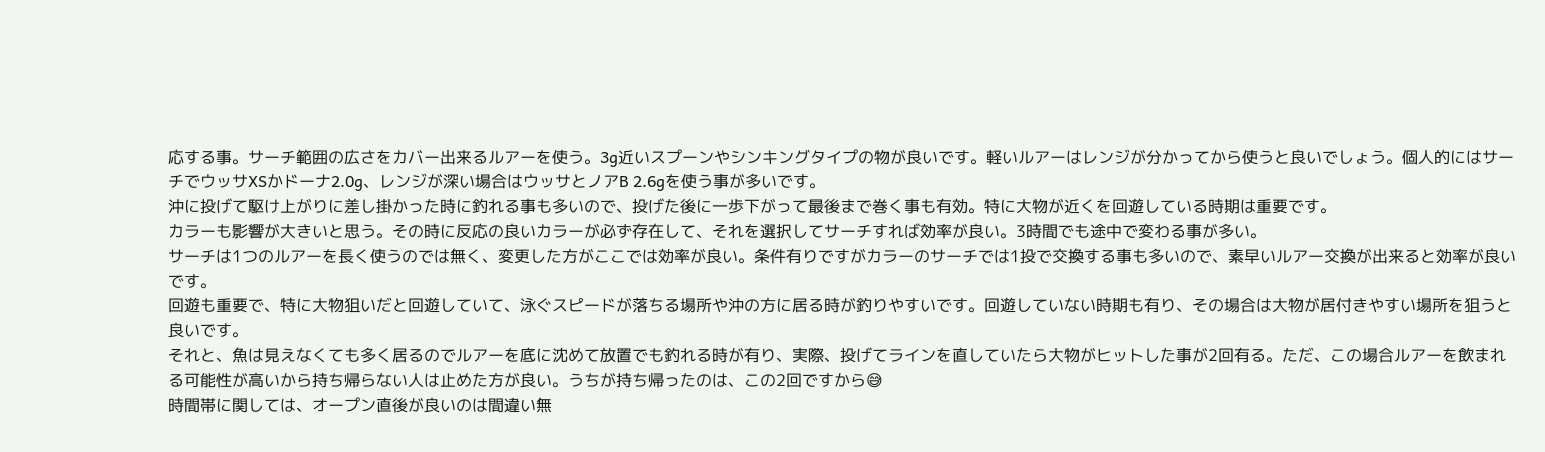応する事。サーチ範囲の広さをカバー出来るルアーを使う。3g近いスプーンやシンキングタイプの物が良いです。軽いルアーはレンジが分かってから使うと良いでしょう。個人的にはサーチでウッサXSかドーナ2.0g、レンジが深い場合はウッサとノアB 2.6gを使う事が多いです。
沖に投げて駆け上がりに差し掛かった時に釣れる事も多いので、投げた後に一歩下がって最後まで巻く事も有効。特に大物が近くを回遊している時期は重要です。
カラーも影響が大きいと思う。その時に反応の良いカラーが必ず存在して、それを選択してサーチすれば効率が良い。3時間でも途中で変わる事が多い。
サーチは1つのルアーを長く使うのでは無く、変更した方がここでは効率が良い。条件有りですがカラーのサーチでは1投で交換する事も多いので、素早いルアー交換が出来ると効率が良いです。
回遊も重要で、特に大物狙いだと回遊していて、泳ぐスピードが落ちる場所や沖の方に居る時が釣りやすいです。回遊していない時期も有り、その場合は大物が居付きやすい場所を狙うと良いです。
それと、魚は見えなくても多く居るのでルアーを底に沈めて放置でも釣れる時が有り、実際、投げてラインを直していたら大物がヒットした事が2回有る。ただ、この場合ルアーを飲まれる可能性が高いから持ち帰らない人は止めた方が良い。うちが持ち帰ったのは、この2回ですから😅
時間帯に関しては、オープン直後が良いのは間違い無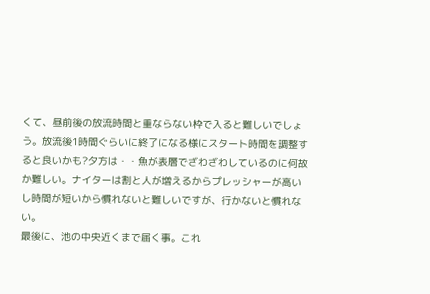くて、昼前後の放流時間と重ならない枠で入ると難しいでしょう。放流後1時間ぐらいに終了になる様にスタート時間を調整すると良いかも?夕方は・・魚が表層でざわざわしているのに何故か難しい。ナイターは割と人が増えるからプレッシャーが高いし時間が短いから慣れないと難しいですが、行かないと慣れない。
最後に、池の中央近くまで届く事。これ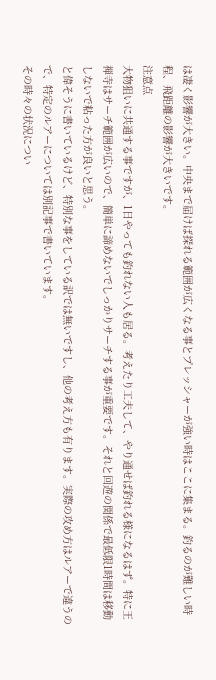は凄く影響が大きい。中央まで届けば探れる範囲が広くなる事とプレッシャーが強い時はここに集まる。釣るのが難しい時程、飛距離の影響が大きいです。
注意点
大物狙いに共通する事ですが、1日やっても釣れない人も居る。考えたり工夫して、やり通せば釣れる様になるはず。特に王禅寺はサーチ範囲が広いので、簡単に諦めないでしっかりサーチする事が重要です。それと回遊の関係で最低限1時間は移動しないで粘った方が良いと思う。
と偉そうに書いているけど、特別な事をしている訳では無いですし、他の考え方も有ります。実際の攻め方はルアーで違うので、特定のルアーについては別記事で書いています。
その時々の状況につい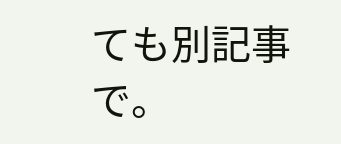ても別記事で。